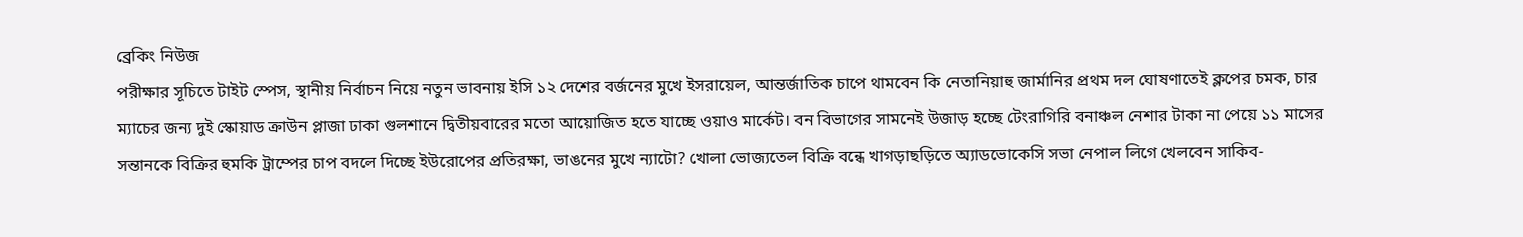ব্রেকিং নিউজ
পরীক্ষার সূচিতে টাইট স্পেস, স্থানীয় নির্বাচন নিয়ে নতুন ভাবনায় ইসি ১২ দেশের বর্জনের মুখে ইসরায়েল, আন্তর্জাতিক চাপে থামবেন কি নেতানিয়াহু জার্মানির প্রথম দল ঘোষণাতেই ক্লপের চমক, চার ম্যাচের জন্য দুই স্কোয়াড ক্রাউন প্লাজা ঢাকা গুলশানে দ্বিতীয়বারের মতো আয়োজিত হতে যাচ্ছে ওয়াও মার্কেট। বন বিভাগের সামনেই উজাড় হচ্ছে টেংরাগিরি বনাঞ্চল নেশার টাকা না পেয়ে ১১ মাসের সন্তানকে বিক্রির হুমকি ট্রাম্পের চাপ বদলে দিচ্ছে ইউরোপের প্রতিরক্ষা, ভাঙনের মুখে ন্যাটো? খোলা ভোজ্যতেল বিক্রি বন্ধে খাগড়াছড়িতে অ্যাডভোকেসি সভা নেপাল লিগে খেলবেন সাকিব-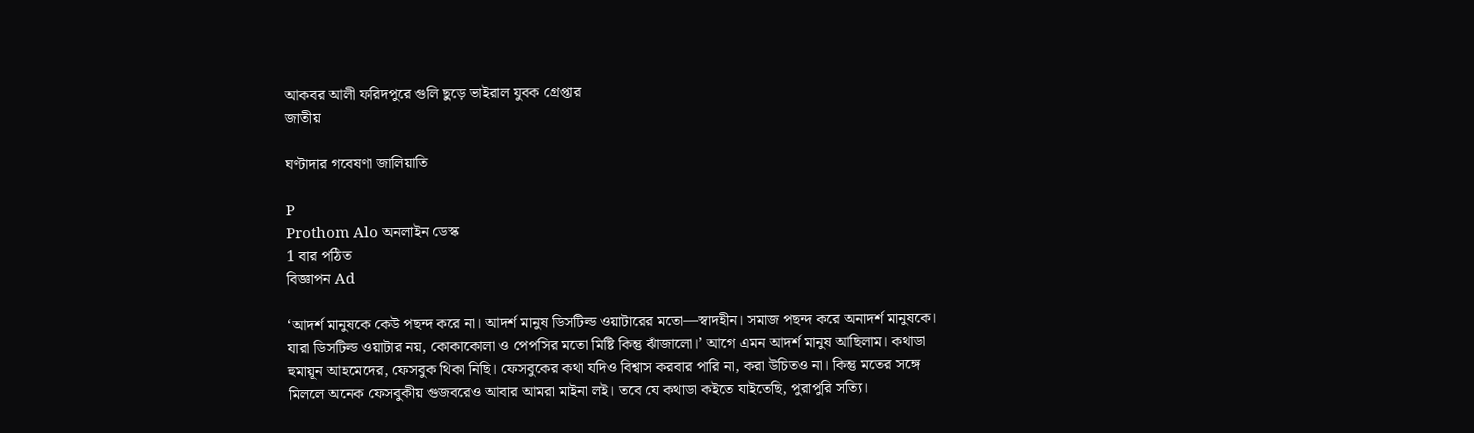আকবর আলী ফরিদপুরে গুলি ছুড়ে ভাইরাল যুবক গ্রেপ্তার
জাতীয়

ঘণ্টাদার গবেষণা জালিয়াতি

P
Prothom Alo অনলাইন ডেস্ক
1 বার পঠিত
বিজ্ঞাপন Ad

‘আদর্শ মানুষকে কেউ পছন্দ করে না। আদর্শ মানুষ ডিসটিল্ড ওয়াটারের মতো—স্বাদহীন। সমাজ পছন্দ করে অনাদর্শ মানুষকে। যারা ডিসটিল্ড ওয়াটার নয়, কোকাকোলা ও পেপসির মতো মিষ্টি কিন্তু ঝাঁজালো।’ আগে এমন আদর্শ মানুষ আছিলাম। কথাডা হুমায়ূন আহমেদের, ফেসবুক থিকা নিছি। ফেসবুকের কথা যদিও বিশ্বাস করবার পারি না, করা উচিতও না। কিন্তু মতের সঙ্গে মিললে অনেক ফেসবুকীয় গুজবরেও আবার আমরা মাইনা লই। তবে যে কথাডা কইতে যাইতেছি, পুরাপুরি সত্যি।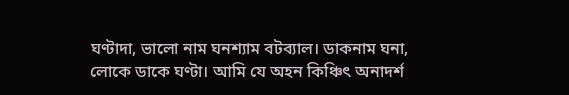ঘণ্টাদা, ভালো নাম ঘনশ্যাম বটব্যাল। ডাকনাম ঘনা, লোকে ডাকে ঘণ্টা। আমি যে অহন কিঞ্চিৎ অনাদর্শ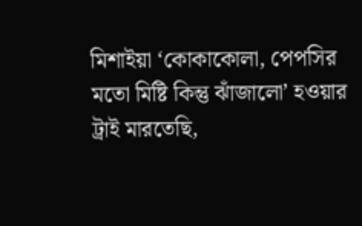মিশাইয়া ‘কোকাকোলা, পেপসির মতো মিষ্টি কিন্তু ঝাঁজালো’ হওয়ার ট্রাই মারতেছি,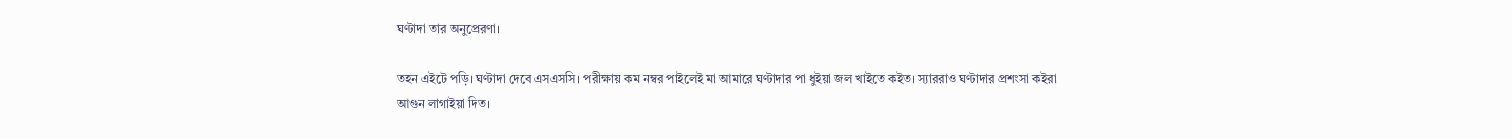ঘণ্টাদা তার অনুপ্রেরণা।

তহন এইটে পড়ি। ঘণ্টাদা দেবে এসএসসি। পরীক্ষায় কম নম্বর পাইলেই মা আমারে ঘণ্টাদার পা ধুইয়া জল খাইতে কইত। স্যাররাও ঘণ্টাদার প্রশংসা কইরা আগুন লাগাইয়া দিত।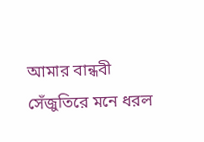আমার বান্ধবী সেঁজুতিরে মনে ধরল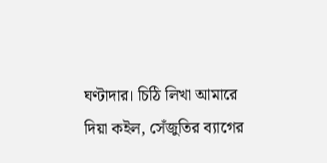ঘণ্টাদার। চিঠি লিখা আমারে দিয়া কইল, সেঁজুতির ব্যাগের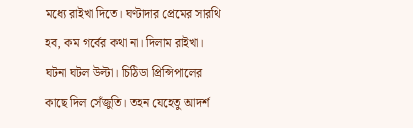মধ্যে রাইখা দিতে। ঘণ্টাদার প্রেমের সারথি হব, কম গর্বের কথা না। দিলাম রাইখা। ঘটনা ঘটল উল্টা। চিঠিডা প্রিন্সিপালের কাছে দিল সেঁজুতি। তহন যেহেতু আদর্শ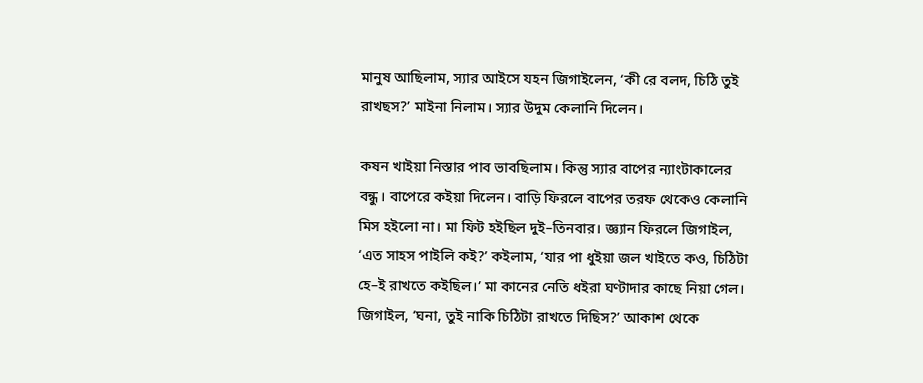মানুষ আছিলাম, স্যার আইসে যহন জিগাইলেন, ‘কী রে বলদ, চিঠি তুই রাখছস?’ মাইনা নিলাম। স্যার উদুম কেলানি দিলেন।

কষন খাইয়া নিস্তার পাব ভাবছিলাম। কিন্তু স্যার বাপের ন্যাংটাকালের বন্ধু। বাপেরে কইয়া দিলেন। বাড়ি ফিরলে বাপের তরফ থেকেও কেলানি মিস হইলো না। মা ফিট হইছিল দুই–তিনবার। জ্ঞ্যান ফিরলে জিগাইল, ‘এত সাহস পাইলি কই?’ কইলাম, ‘যার পা ধুইয়া জল খাইতে কও, চিঠিটা হে–ই রাখতে কইছিল।’ মা কানের নেতি ধইরা ঘণ্টাদার কাছে নিয়া গেল। জিগাইল, ‘ঘনা, তুই নাকি চিঠিটা রাখতে দিছিস?’ আকাশ থেকে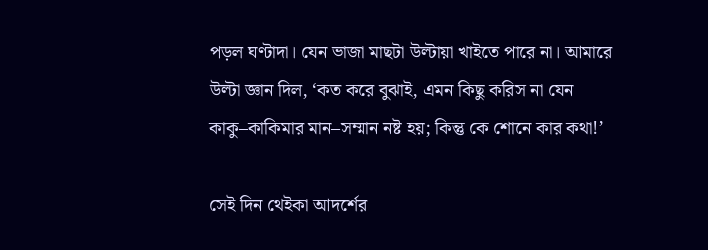পড়ল ঘণ্টাদা। যেন ভাজা মাছটা উল্টায়া খাইতে পারে না। আমারে উল্টা জ্ঞান দিল, ‘কত করে বুঝাই, এমন কিছু করিস না যেন কাকু–কাকিমার মান–সম্মান নষ্ট হয়; কিন্তু কে শোনে কার কথা!’

সেই দিন থেইকা আদর্শের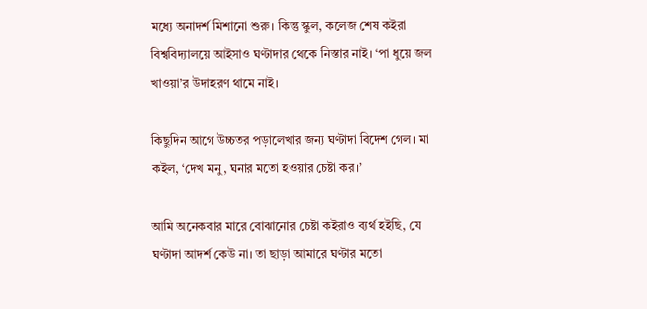মধ্যে অনাদর্শ মিশানো শুরু। কিন্তু স্কুল, কলেজ শেষ কইরা বিশ্ববিদ্যালয়ে আইসাও ঘণ্টাদার থেকে নিস্তার নাই। ‘পা ধুয়ে জল খাওয়া’র উদাহরণ থামে নাই।

কিছুদিন আগে উচ্চতর পড়ালেখার জন্য ঘণ্টাদা বিদেশ গেল। মা কইল, ‘দেখ মনু, ঘনার মতো হওয়ার চেষ্টা কর।’

আমি অনেকবার মারে বোঝানোর চেষ্টা কইরাও ব্যর্থ হইছি, যে ঘণ্টাদা আদর্শ কেউ না। তা ছাড়া আমারে ঘণ্টার মতো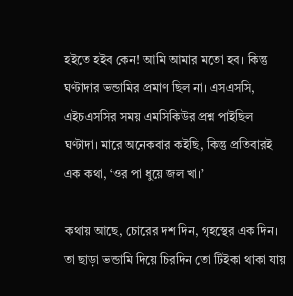হইতে হইব কেন! আমি আমার মতো হব। কিন্তু ঘণ্টাদার ভন্ডামির প্রমাণ ছিল না। এসএসসি, এইচএসসির সময় এমসিকিউর প্রশ্ন পাইছিল ঘণ্টাদা। মারে অনেকবার কইছি, কিন্তু প্রতিবারই এক কথা, ‘ওর পা ধুয়ে জল খা।’

কথায় আছে, চোরের দশ দিন, গৃহস্থের এক দিন। তা ছাড়া ভন্ডামি দিয়ে চিরদিন তো টিইকা থাকা যায়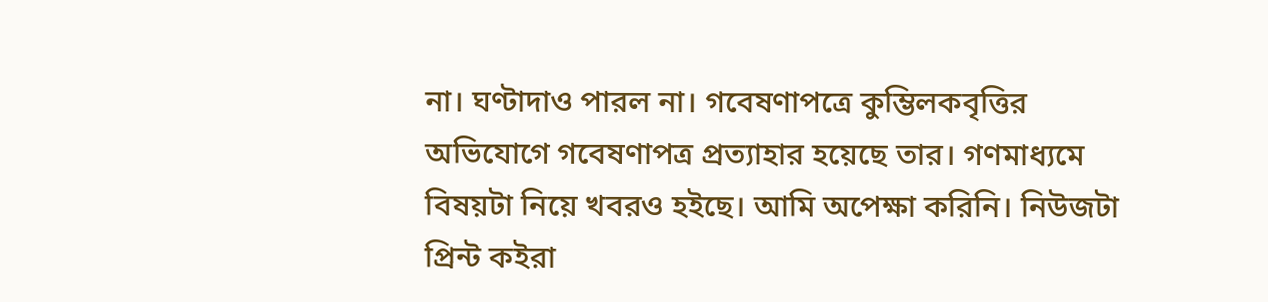না। ঘণ্টাদাও পারল না। গবেষণাপত্রে কুম্ভিলকবৃত্তির অভিযোগে গবেষণাপত্র প্রত্যাহার হয়েছে তার। গণমাধ্যমে বিষয়টা নিয়ে খবরও হইছে। আমি অপেক্ষা করিনি। নিউজটা প্রিন্ট কইরা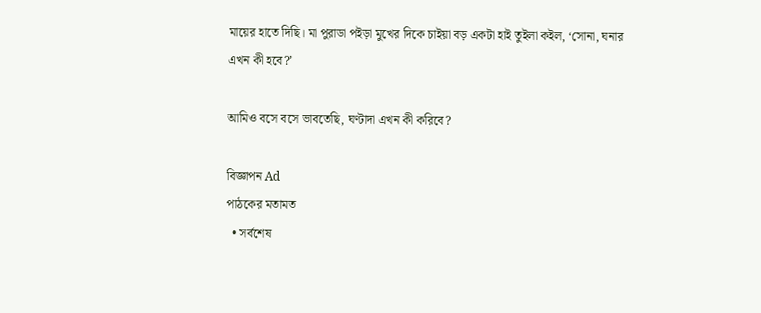মায়ের হাতে দিছি। মা পুরাডা পইড়া মুখের দিকে চাইয়া বড় একটা হাই তুইলা কইল, ‘সোনা, ঘনার এখন কী হবে?’

আমিও বসে বসে ভাবতেছি, ঘণ্টাদা এখন কী করিবে?

বিজ্ঞাপন Ad
পাঠকের মতামত
  • সর্বশেষ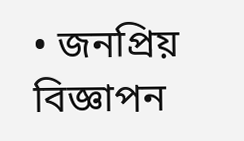• জনপ্রিয়
বিজ্ঞাপন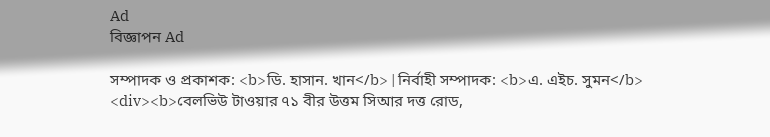Ad
বিজ্ঞাপন Ad

সম্পাদক ও প্রকাশক: <b>ডি. হাসান. খান</b> | নির্বাহী সম্পাদক: <b>এ. এইচ. সুমন</b>
<div><b>বেলভিউ টাওয়ার ৭১ বীর উত্তম সিআর দত্ত রোড,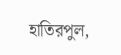হাতিরপুল,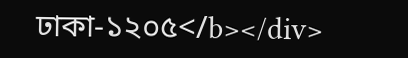ঢাকা-১২০৫</b></div>